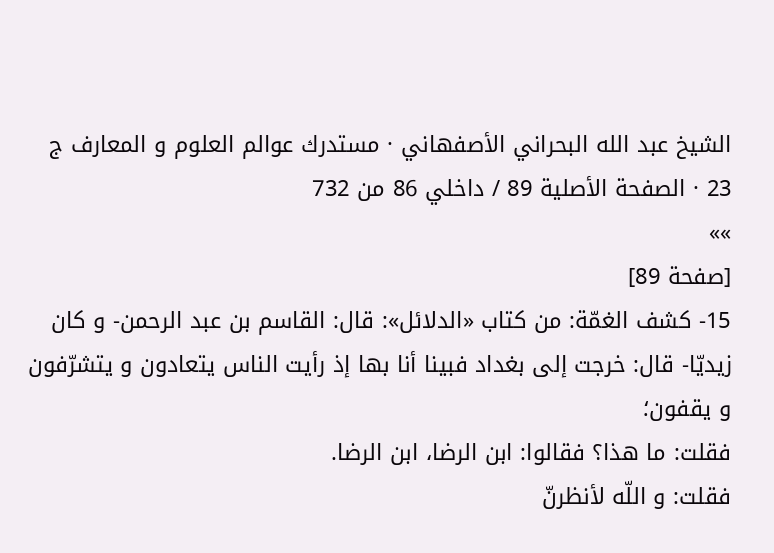الشيخ عبد الله البحراني الأصفهاني · مستدرك عوالم العلوم و المعارف ج 23 · الصفحة الأصلية 89 / داخلي 86 من 732
»»
[صفحة 89]
15- كشف الغمّة: من كتاب «الدلائل»: قال: القاسم بن عبد الرحمن- و كان زيديّا- قال: خرجت إلى بغداد فبينا أنا بها إذ رأيت الناس يتعادون و يتشرّفون و يقفون؛
فقلت: ما هذا؟ فقالوا: ابن الرضا، ابن الرضا.
فقلت: و اللّه لأنظرنّ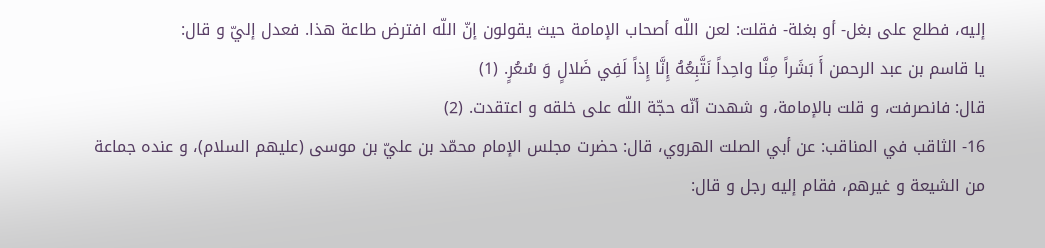إليه، فطلع على بغل- أو بغلة- فقلت: لعن اللّه أصحاب الإمامة حيث يقولون إنّ اللّه افترض طاعة هذا. فعدل إليّ و قال:
يا قاسم بن عبد الرحمن أَ بَشَراً مِنَّا واحِداً نَتَّبِعُهُ إِنَّا إِذاً لَفِي ضَلالٍ وَ سُعُرٍ. (1)
قال: فانصرفت، و قلت بالإمامة، و شهدت أنّه حجّة اللّه على خلقه و اعتقدت. (2)
16- الثاقب في المناقب: عن أبي الصلت الهروي، قال: حضرت مجلس الإمام محمّد بن عليّ بن موسى (عليهم السلام)، و عنده جماعة من الشيعة و غيرهم، فقام إليه رجل و قال: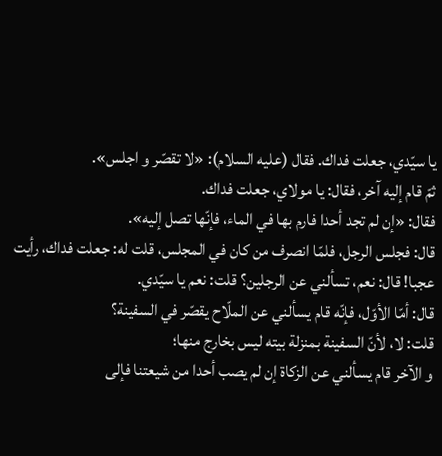يا سيّدي، جعلت فداك. فقال (عليه السلام): «لا تقصّر و اجلس».
ثمّ قام إليه آخر، فقال: يا مولاي، جعلت فداك.
فقال: «إن لم تجد أحدا فارم بها في الماء، فإنّها تصل إليه».
قال: فجلس الرجل، فلمّا انصرف من كان في المجلس، قلت له: جعلت فداك، رأيت عجبا! قال: نعم، تسألني عن الرجلين؟ قلت: نعم يا سيّدي.
قال: أمّا الأوّل، فإنّه قام يسألني عن الملّاح يقصّر في السفينة؟
قلت: لا، لأنّ السفينة بمنزلة بيته ليس بخارج منها؛
و الآخر قام يسألني عن الزكاة إن لم يصب أحدا من شيعتنا فإلى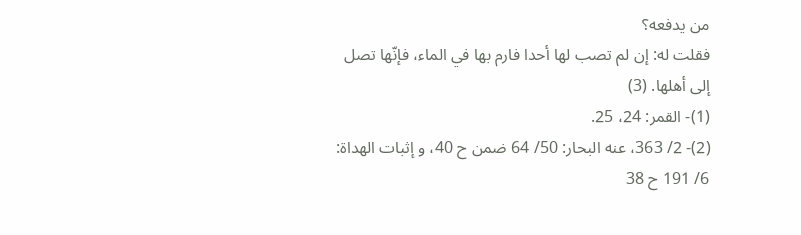من يدفعه؟
فقلت له: إن لم تصب لها أحدا فارم بها في الماء، فإنّها تصل إلى أهلها. (3)
(1)- القمر: 24، 25.
(2)- 2/ 363، عنه البحار: 50/ 64 ضمن ح 40، و إثبات الهداة: 6/ 191 ح 38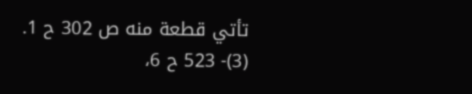تأتي قطعة منه ص 302 ح 1.
(3)- 523 ح 6،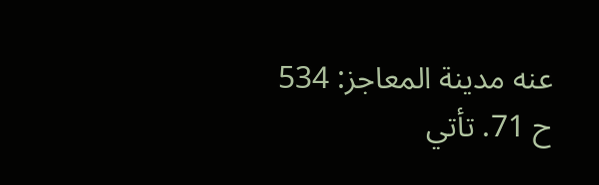عنه مدينة المعاجز: 534 ح 71. تأتي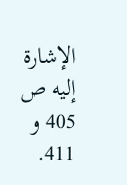الإشارة إليه ص 405 و 411.